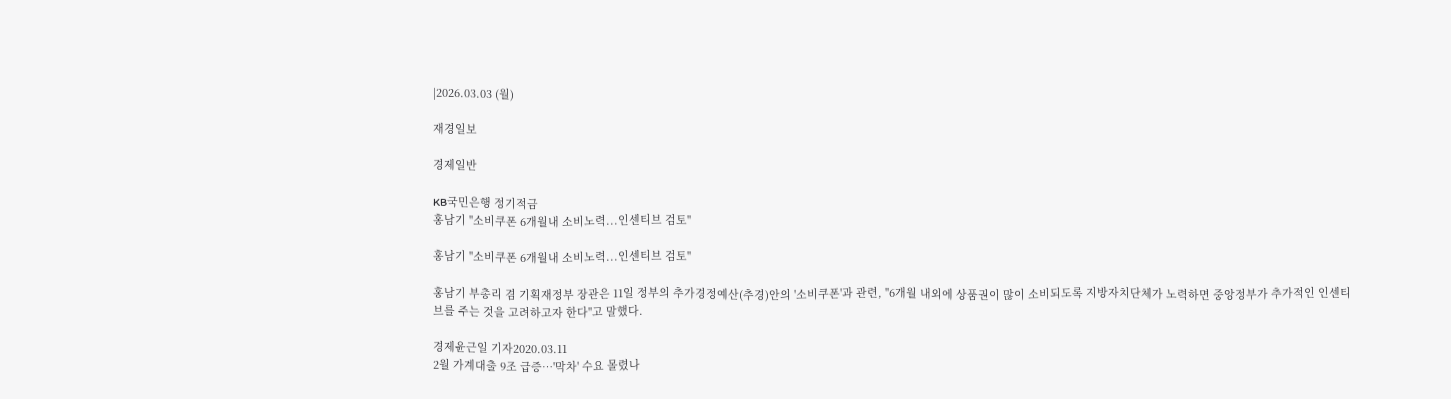|2026.03.03 (월)

재경일보

경제일반

KB국민은행 정기적금
홍남기 "소비쿠폰 6개월내 소비노력...인센티브 검토"

홍남기 "소비쿠폰 6개월내 소비노력...인센티브 검토"

홍남기 부총리 겸 기획재정부 장관은 11일 정부의 추가경정예산(추경)안의 '소비쿠폰'과 관련, "6개월 내외에 상품권이 많이 소비되도록 지방자치단체가 노력하면 중앙정부가 추가적인 인센티브를 주는 것을 고려하고자 한다"고 말했다.

경제윤근일 기자2020.03.11
2월 가계대출 9조 급증…'막차' 수요 몰렸나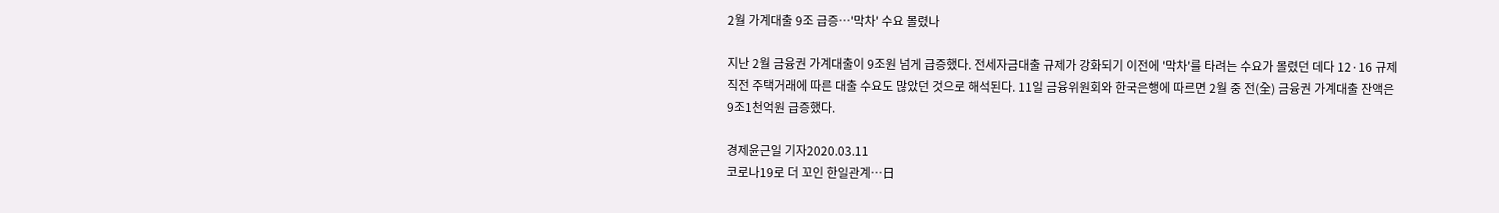2월 가계대출 9조 급증…'막차' 수요 몰렸나

지난 2월 금융권 가계대출이 9조원 넘게 급증했다. 전세자금대출 규제가 강화되기 이전에 '막차'를 타려는 수요가 몰렸던 데다 12·16 규제 직전 주택거래에 따른 대출 수요도 많았던 것으로 해석된다. 11일 금융위원회와 한국은행에 따르면 2월 중 전(全) 금융권 가계대출 잔액은 9조1천억원 급증했다.

경제윤근일 기자2020.03.11
코로나19로 더 꼬인 한일관계…日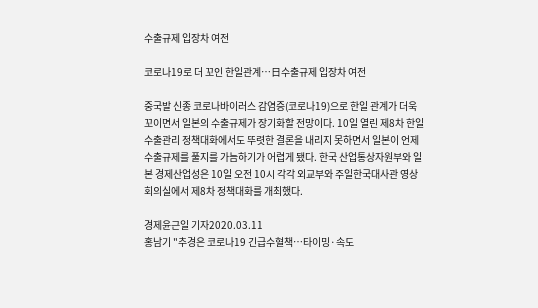수출규제 입장차 여전

코로나19로 더 꼬인 한일관계…日수출규제 입장차 여전

중국발 신종 코로나바이러스 감염증(코로나19)으로 한일 관계가 더욱 꼬이면서 일본의 수출규제가 장기화할 전망이다. 10일 열린 제8차 한일 수출관리 정책대화에서도 뚜렷한 결론을 내리지 못하면서 일본이 언제 수출규제를 풀지를 가늠하기가 어렵게 됐다. 한국 산업통상자원부와 일본 경제산업성은 10일 오전 10시 각각 외교부와 주일한국대사관 영상회의실에서 제8차 정책대화를 개최했다.

경제윤근일 기자2020.03.11
홍남기 "추경은 코로나19 긴급수혈책…타이밍·속도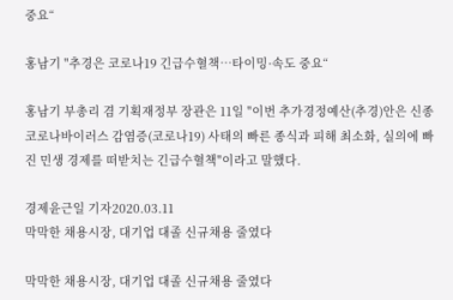중요“

홍남기 "추경은 코로나19 긴급수혈책…타이밍·속도 중요“

홍남기 부총리 겸 기획재정부 장관은 11일 "이번 추가경정예산(추경)안은 신종 코로나바이러스 감염증(코로나19) 사태의 빠른 종식과 피해 최소화, 실의에 빠진 민생 경제를 떠받치는 긴급수혈책"이라고 말했다.

경제윤근일 기자2020.03.11
막막한 채용시장, 대기업 대졸 신규채용 줄였다

막막한 채용시장, 대기업 대졸 신규채용 줄였다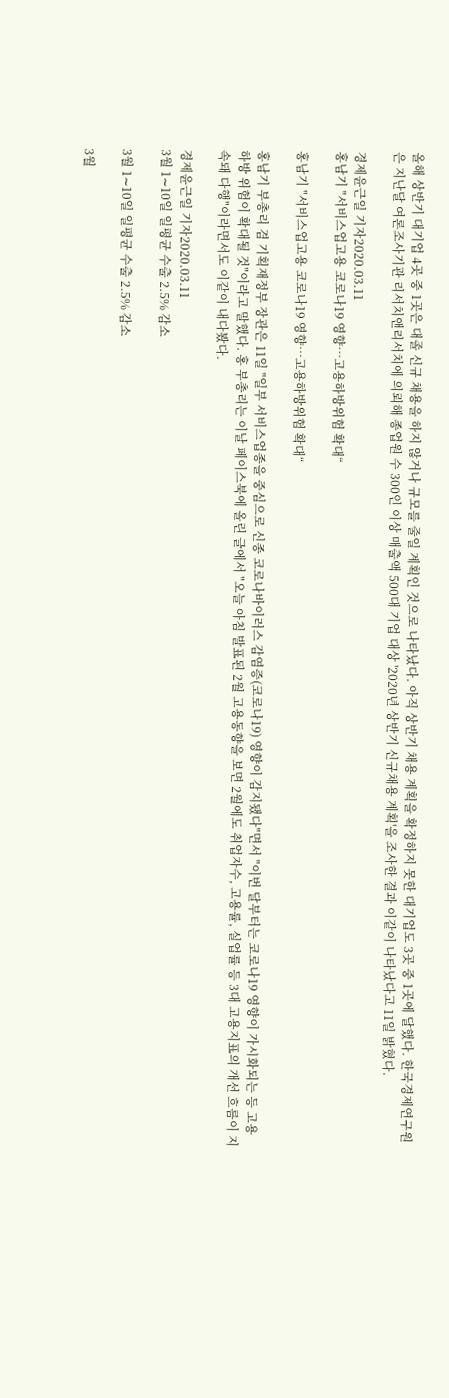올해 상반기 대기업 4곳 중 1곳은 대졸 신규 채용을 하지 않거나 규모를 줄일 계획인 것으로 나타났다. 아직 상반기 채용 계획을 확정하지 못한 대기업도 3곳 중 1곳에 달했다. 한국경제연구원은 지난달 여론조사기관 리서치앤리서치에 의뢰해 종업원 수 300인 이상 매출액 500대 기업 대상 '2020년 상반기 신규채용 계획'을 조사한 결과 이같이 나타났다고 11일 밝혔다.

경제윤근일 기자2020.03.11
홍남기 "서비스업고용 코로나19 영향…고용하방위험 확대“

홍남기 "서비스업고용 코로나19 영향…고용하방위험 확대“

홍남기 부총리 겸 기획재정부 장관은 11일 "일부 서비스업종을 중심으로 신종 코로나바이러스 감염증(코로나19) 영향이 감지됐다"면서 "이번 달부터는 코로나19 영향이 가시화되는 등 고용 하방 위험이 확대될 것"이라고 말했다. 홍 부총리는 이날 페이스북에 올린 글에서 "오늘 아침 발표된 2월 고용동향을 보면 2월에도 취업자수, 고용률, 실업률 등 3대 고용지표의 개선 흐름이 지속돼 다행"이라면서도 이같이 내다봤다.

경제윤근일 기자2020.03.11
3월 1∼10일 일평균 수출 2.5% 감소

3월 1∼10일 일평균 수출 2.5% 감소

3월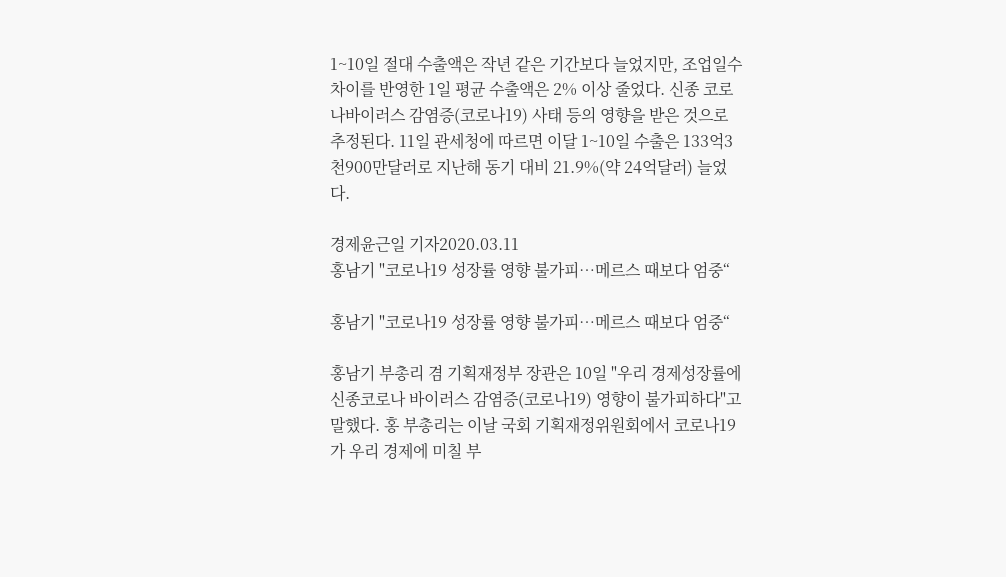1~10일 절대 수출액은 작년 같은 기간보다 늘었지만, 조업일수 차이를 반영한 1일 평균 수출액은 2% 이상 줄었다. 신종 코로나바이러스 감염증(코로나19) 사태 등의 영향을 받은 것으로 추정된다. 11일 관세청에 따르면 이달 1~10일 수출은 133억3천900만달러로 지난해 동기 대비 21.9%(약 24억달러) 늘었다.

경제윤근일 기자2020.03.11
홍남기 "코로나19 성장률 영향 불가피…메르스 때보다 엄중“

홍남기 "코로나19 성장률 영향 불가피…메르스 때보다 엄중“

홍남기 부총리 겸 기획재정부 장관은 10일 "우리 경제성장률에 신종코로나 바이러스 감염증(코로나19) 영향이 불가피하다"고 말했다. 홍 부총리는 이날 국회 기획재정위원회에서 코로나19가 우리 경제에 미칠 부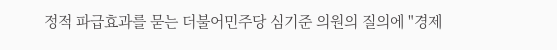정적 파급효과를 묻는 더불어민주당 심기준 의원의 질의에 "경제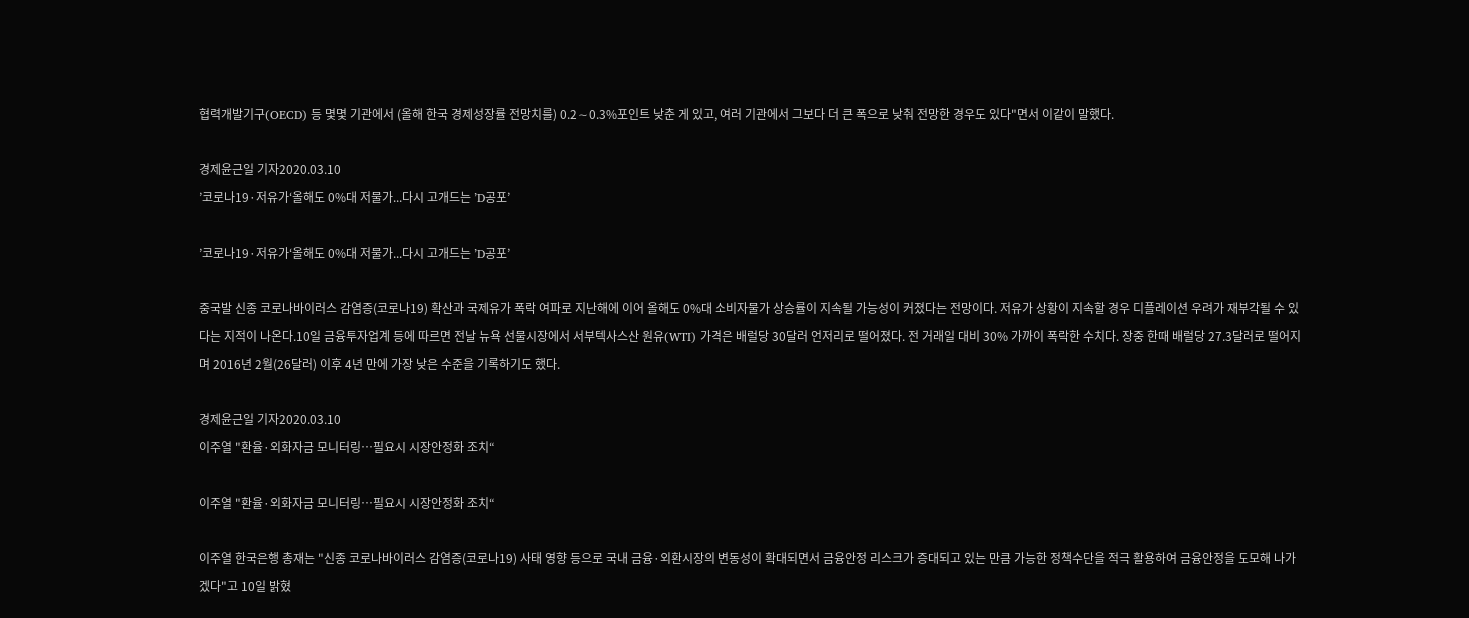협력개발기구(OECD) 등 몇몇 기관에서 (올해 한국 경제성장률 전망치를) 0.2∼0.3%포인트 낮춘 게 있고, 여러 기관에서 그보다 더 큰 폭으로 낮춰 전망한 경우도 있다"면서 이같이 말했다.

경제윤근일 기자2020.03.10
’코로나19·저유가‘올해도 0%대 저물가...다시 고개드는 ’D공포’

’코로나19·저유가‘올해도 0%대 저물가...다시 고개드는 ’D공포’

중국발 신종 코로나바이러스 감염증(코로나19) 확산과 국제유가 폭락 여파로 지난해에 이어 올해도 0%대 소비자물가 상승률이 지속될 가능성이 커졌다는 전망이다. 저유가 상황이 지속할 경우 디플레이션 우려가 재부각될 수 있다는 지적이 나온다.10일 금융투자업계 등에 따르면 전날 뉴욕 선물시장에서 서부텍사스산 원유(WTI) 가격은 배럴당 30달러 언저리로 떨어졌다. 전 거래일 대비 30% 가까이 폭락한 수치다. 장중 한때 배럴당 27.3달러로 떨어지며 2016년 2월(26달러) 이후 4년 만에 가장 낮은 수준을 기록하기도 했다.

경제윤근일 기자2020.03.10
이주열 "환율·외화자금 모니터링…필요시 시장안정화 조치“

이주열 "환율·외화자금 모니터링…필요시 시장안정화 조치“

이주열 한국은행 총재는 "신종 코로나바이러스 감염증(코로나19) 사태 영향 등으로 국내 금융·외환시장의 변동성이 확대되면서 금융안정 리스크가 증대되고 있는 만큼 가능한 정책수단을 적극 활용하여 금융안정을 도모해 나가겠다"고 10일 밝혔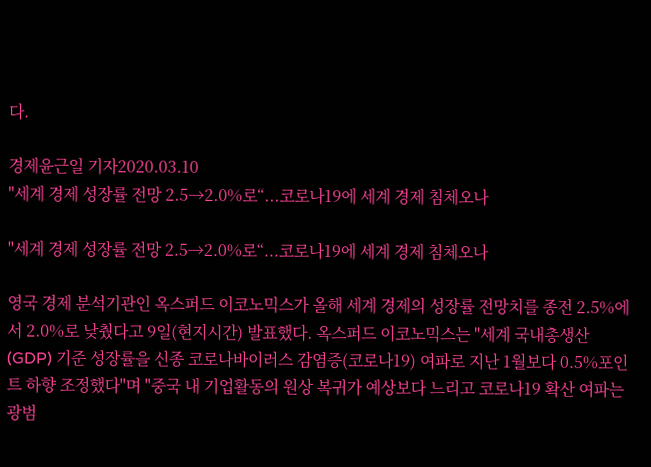다.

경제윤근일 기자2020.03.10
"세계 경제 성장률 전망 2.5→2.0%로“...코로나19에 세계 경제 침체오나

"세계 경제 성장률 전망 2.5→2.0%로“...코로나19에 세계 경제 침체오나

영국 경제 분석기관인 옥스퍼드 이코노믹스가 올해 세계 경제의 성장률 전망치를 종전 2.5%에서 2.0%로 낮췄다고 9일(현지시간) 발표했다. 옥스퍼드 이코노믹스는 "세계 국내총생산(GDP) 기준 성장률을 신종 코로나바이러스 감염증(코로나19) 여파로 지난 1월보다 0.5%포인트 하향 조정했다"며 "중국 내 기업활동의 원상 복귀가 예상보다 느리고 코로나19 확산 여파는 광범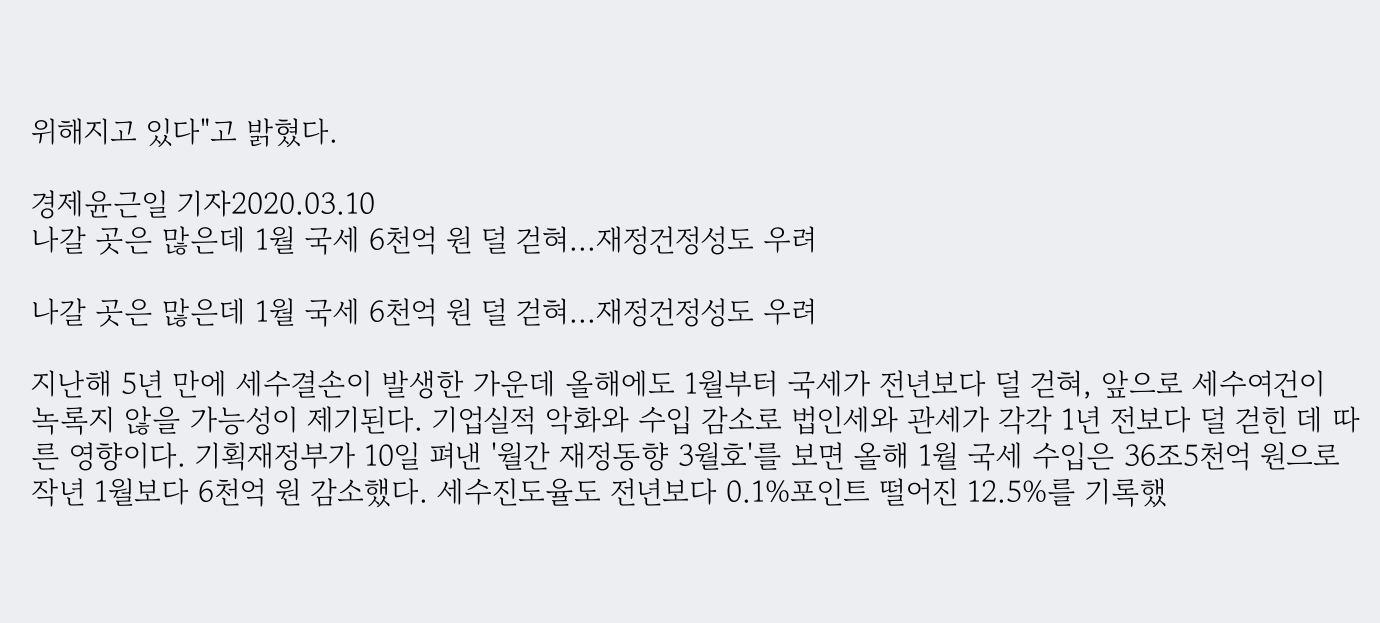위해지고 있다"고 밝혔다.

경제윤근일 기자2020.03.10
나갈 곳은 많은데 1월 국세 6천억 원 덜 걷혀...재정건정성도 우려

나갈 곳은 많은데 1월 국세 6천억 원 덜 걷혀...재정건정성도 우려

지난해 5년 만에 세수결손이 발생한 가운데 올해에도 1월부터 국세가 전년보다 덜 걷혀, 앞으로 세수여건이 녹록지 않을 가능성이 제기된다. 기업실적 악화와 수입 감소로 법인세와 관세가 각각 1년 전보다 덜 걷힌 데 따른 영향이다. 기획재정부가 10일 펴낸 '월간 재정동향 3월호'를 보면 올해 1월 국세 수입은 36조5천억 원으로 작년 1월보다 6천억 원 감소했다. 세수진도율도 전년보다 0.1%포인트 떨어진 12.5%를 기록했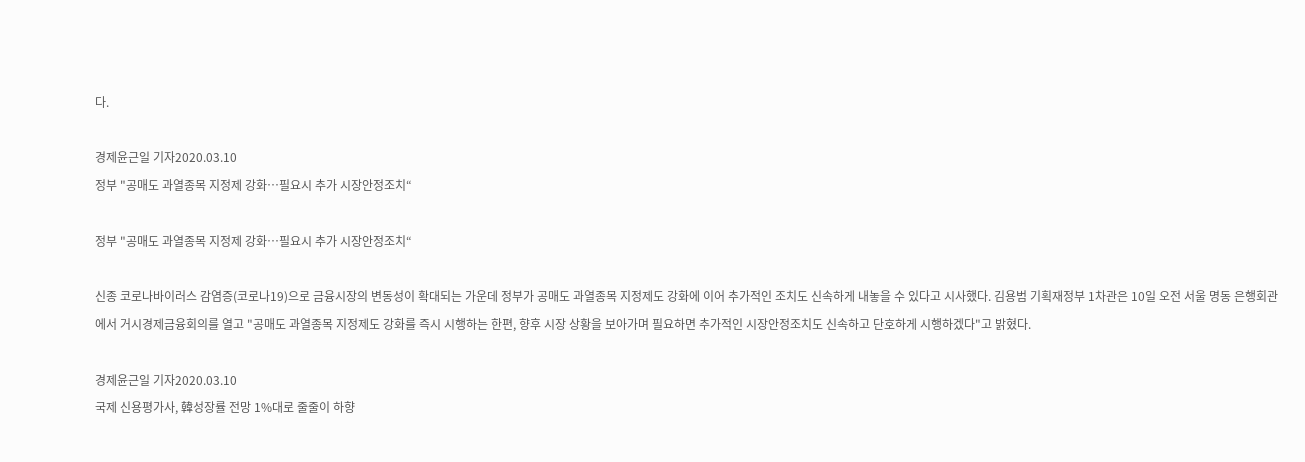다.

경제윤근일 기자2020.03.10
정부 "공매도 과열종목 지정제 강화…필요시 추가 시장안정조치“

정부 "공매도 과열종목 지정제 강화…필요시 추가 시장안정조치“

신종 코로나바이러스 감염증(코로나19)으로 금융시장의 변동성이 확대되는 가운데 정부가 공매도 과열종목 지정제도 강화에 이어 추가적인 조치도 신속하게 내놓을 수 있다고 시사했다. 김용범 기획재정부 1차관은 10일 오전 서울 명동 은행회관에서 거시경제금융회의를 열고 "공매도 과열종목 지정제도 강화를 즉시 시행하는 한편, 향후 시장 상황을 보아가며 필요하면 추가적인 시장안정조치도 신속하고 단호하게 시행하겠다"고 밝혔다.

경제윤근일 기자2020.03.10
국제 신용평가사, 韓성장률 전망 1%대로 줄줄이 하향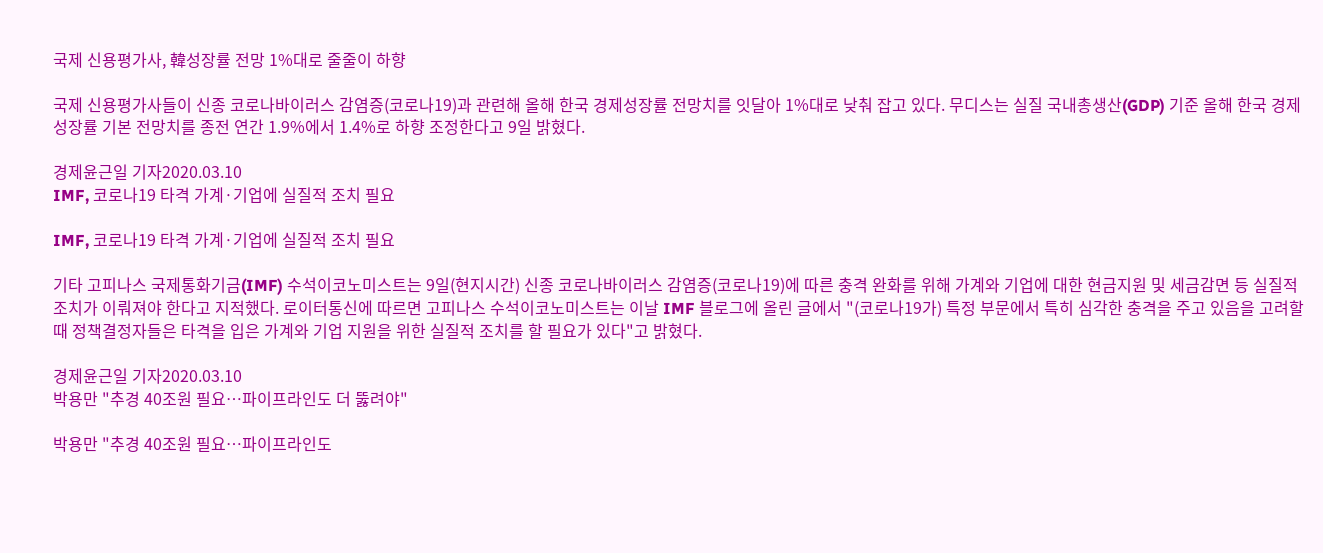국제 신용평가사, 韓성장률 전망 1%대로 줄줄이 하향

국제 신용평가사들이 신종 코로나바이러스 감염증(코로나19)과 관련해 올해 한국 경제성장률 전망치를 잇달아 1%대로 낮춰 잡고 있다. 무디스는 실질 국내총생산(GDP) 기준 올해 한국 경제성장률 기본 전망치를 종전 연간 1.9%에서 1.4%로 하향 조정한다고 9일 밝혔다.

경제윤근일 기자2020.03.10
IMF, 코로나19 타격 가계·기업에 실질적 조치 필요

IMF, 코로나19 타격 가계·기업에 실질적 조치 필요

기타 고피나스 국제통화기금(IMF) 수석이코노미스트는 9일(현지시간) 신종 코로나바이러스 감염증(코로나19)에 따른 충격 완화를 위해 가계와 기업에 대한 현금지원 및 세금감면 등 실질적 조치가 이뤄져야 한다고 지적했다. 로이터통신에 따르면 고피나스 수석이코노미스트는 이날 IMF 블로그에 올린 글에서 "(코로나19가) 특정 부문에서 특히 심각한 충격을 주고 있음을 고려할 때 정책결정자들은 타격을 입은 가계와 기업 지원을 위한 실질적 조치를 할 필요가 있다"고 밝혔다.

경제윤근일 기자2020.03.10
박용만 "추경 40조원 필요…파이프라인도 더 뚫려야"

박용만 "추경 40조원 필요…파이프라인도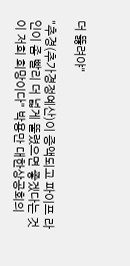더 뚫려야"

"추경(추가경정예산)이 증액되고 파이프 라인이 좀 빨리 더 넓게 뚤렸으면 좋겠다는 것이 저희 희망이다" 박용만 대한상공회의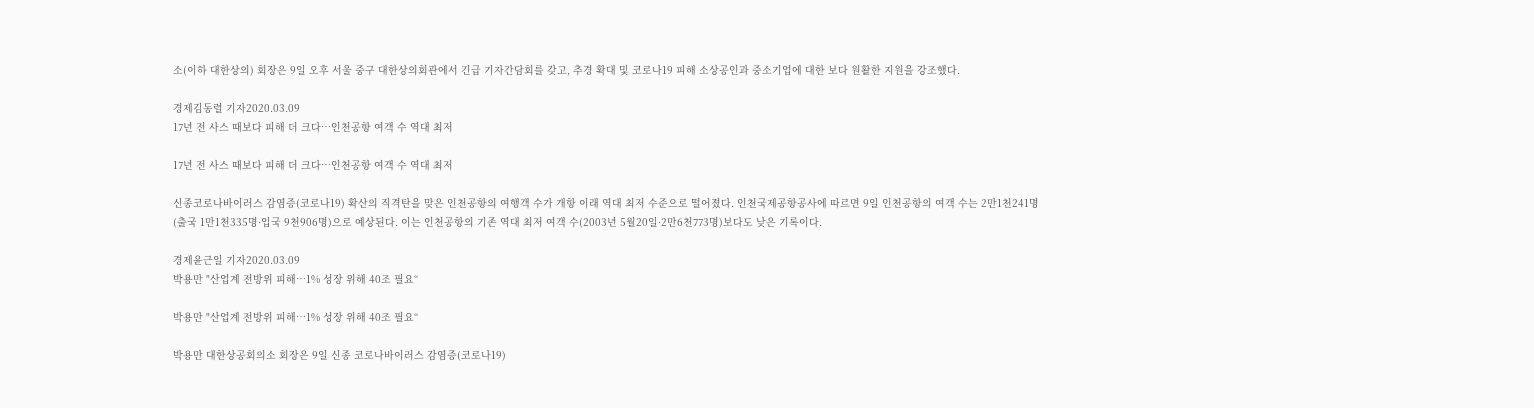소(이하 대한상의) 회장은 9일 오후 서울 중구 대한상의회관에서 긴급 기자간담회를 갖고, 추경 확대 및 코로나19 피해 소상공인과 중소기업에 대한 보다 원활한 지원을 강조했다.

경제김동렬 기자2020.03.09
17년 전 사스 때보다 피해 더 크다…인천공항 여객 수 역대 최저

17년 전 사스 때보다 피해 더 크다…인천공항 여객 수 역대 최저

신종코로나바이러스 감염증(코로나19) 확산의 직격탄을 맞은 인천공항의 여행객 수가 개항 이래 역대 최저 수준으로 떨어졌다. 인천국제공항공사에 따르면 9일 인천공항의 여객 수는 2만1천241명(출국 1만1천335명·입국 9천906명)으로 예상된다. 이는 인천공항의 기존 역대 최저 여객 수(2003년 5월20일·2만6천773명)보다도 낮은 기록이다.

경제윤근일 기자2020.03.09
박용만 "산업계 전방위 피해…1% 성장 위해 40조 필요“

박용만 "산업계 전방위 피해…1% 성장 위해 40조 필요“

박용만 대한상공회의소 회장은 9일 신종 코로나바이러스 감염증(코로나19)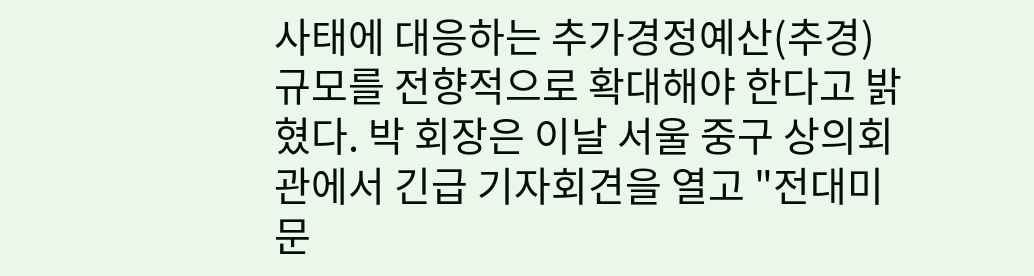사태에 대응하는 추가경정예산(추경) 규모를 전향적으로 확대해야 한다고 밝혔다. 박 회장은 이날 서울 중구 상의회관에서 긴급 기자회견을 열고 "전대미문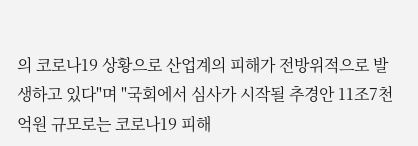의 코로나19 상황으로 산업계의 피해가 전방위적으로 발생하고 있다"며 "국회에서 심사가 시작될 추경안 11조7천억원 규모로는 코로나19 피해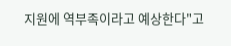지원에 역부족이라고 예상한다"고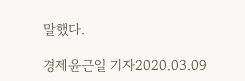말했다.

경제윤근일 기자2020.03.09